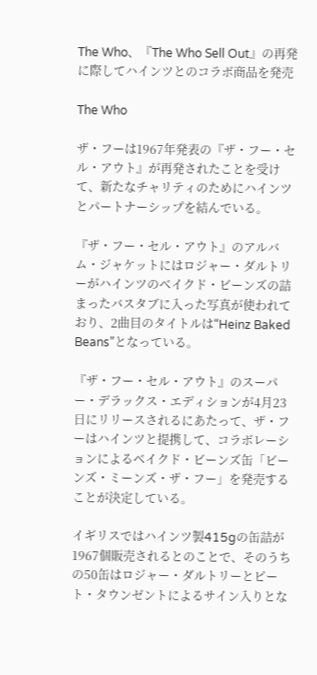The Who、『The Who Sell Out』の再発に際してハインツとのコラボ商品を発売

The Who

ザ・フーは1967年発表の『ザ・フー・セル・アウト』が再発されたことを受けて、新たなチャリティのためにハインツとパートナーシップを結んでいる。

『ザ・フー・セル・アウト』のアルバム・ジャケットにはロジャー・ダルトリーがハインツのベイクド・ビーンズの詰まったバスタブに入った写真が使われており、2曲目のタイトルは“Heinz Baked Beans”となっている。

『ザ・フー・セル・アウト』のスーパー・デラックス・エディションが4月23日にリリースされるにあたって、ザ・フーはハインツと提携して、コラボレーションによるベイクド・ビーンズ缶「ビーンズ・ミーンズ・ザ・フー」を発売することが決定している。

イギリスではハインツ製415gの缶詰が1967個販売されるとのことで、そのうちの50缶はロジャー・ダルトリーとピート・タウンゼントによるサイン入りとな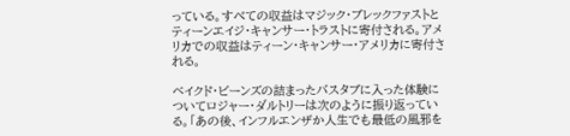っている。すべての収益はマジック・ブレックファストとティーンエイジ・キャンサー・トラストに寄付される。アメリカでの収益はティーン・キャンサー・アメリカに寄付される。

ベイクド・ビーンズの詰まったバスタブに入った体験についてロジャー・ダルトリーは次のように振り返っている。「あの後、インフルエンザか人生でも最低の風邪を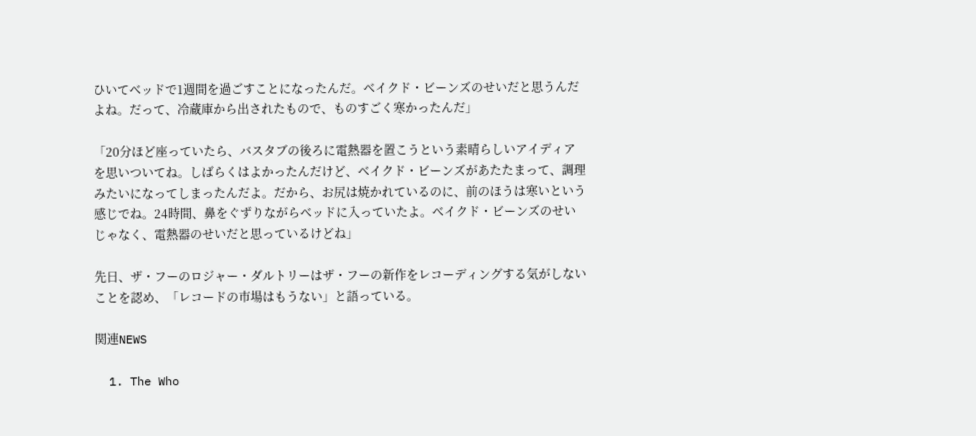ひいてベッドで1週間を過ごすことになったんだ。ベイクド・ビーンズのせいだと思うんだよね。だって、冷蔵庫から出されたもので、ものすごく寒かったんだ」

「20分ほど座っていたら、バスタブの後ろに電熱器を置こうという素晴らしいアイディアを思いついてね。しばらくはよかったんだけど、ベイクド・ビーンズがあたたまって、調理みたいになってしまったんだよ。だから、お尻は焼かれているのに、前のほうは寒いという感じでね。24時間、鼻をぐずりながらベッドに入っていたよ。ベイクド・ビーンズのせいじゃなく、電熱器のせいだと思っているけどね」

先日、ザ・フーのロジャー・ダルトリーはザ・フーの新作をレコーディングする気がしないことを認め、「レコードの市場はもうない」と語っている。

関連NEWS

  1. The Who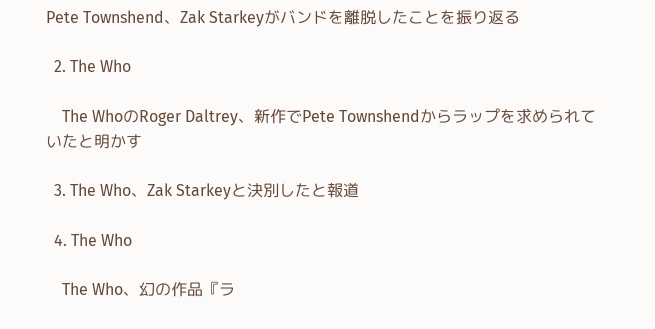Pete Townshend、Zak Starkeyがバンドを離脱したことを振り返る

  2. The Who

    The WhoのRoger Daltrey、新作でPete Townshendからラップを求められていたと明かす

  3. The Who、Zak Starkeyと決別したと報道

  4. The Who

    The Who、幻の作品『ラ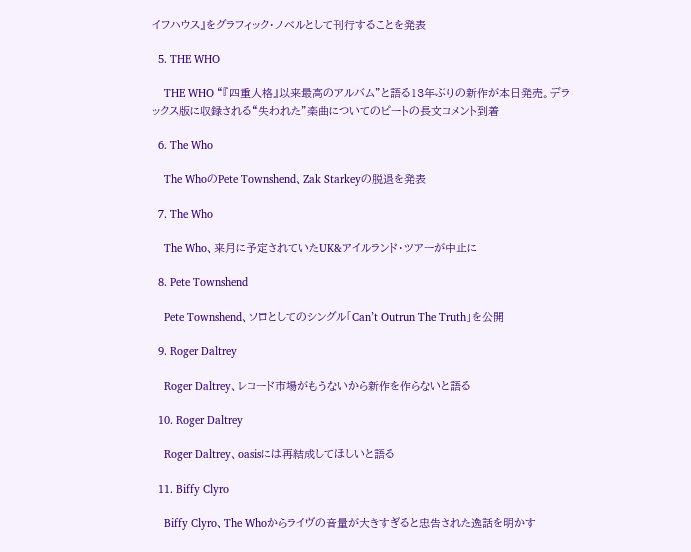イフハウス』をグラフィック・ノベルとして刊行することを発表

  5. THE WHO

    THE WHO “『四重人格』以来最高のアルバム”と語る13年ぶりの新作が本日発売。デラックス版に収録される“失われた”楽曲についてのピートの長文コメント到着

  6. The Who

    The WhoのPete Townshend、Zak Starkeyの脱退を発表

  7. The Who

    The Who、来月に予定されていたUK&アイルランド・ツアーが中止に

  8. Pete Townshend

    Pete Townshend、ソロとしてのシングル「Can’t Outrun The Truth」を公開

  9. Roger Daltrey

    Roger Daltrey、レコード市場がもうないから新作を作らないと語る

  10. Roger Daltrey

    Roger Daltrey、oasisには再結成してほしいと語る

  11. Biffy Clyro

    Biffy Clyro、The Whoからライヴの音量が大きすぎると忠告された逸話を明かす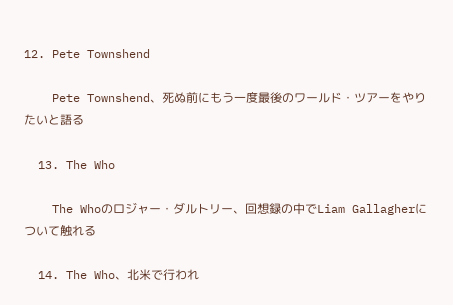12. Pete Townshend

    Pete Townshend、死ぬ前にもう一度最後のワールド・ツアーをやりたいと語る

  13. The Who

    The Whoのロジャー・ダルトリー、回想録の中でLiam Gallagherについて触れる

  14. The Who、北米で行われ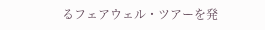るフェアウェル・ツアーを発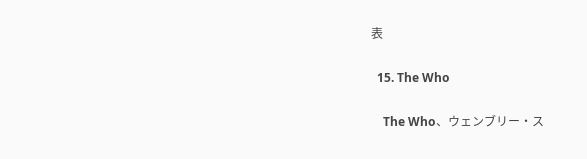表

  15. The Who

    The Who、ウェンブリー・ス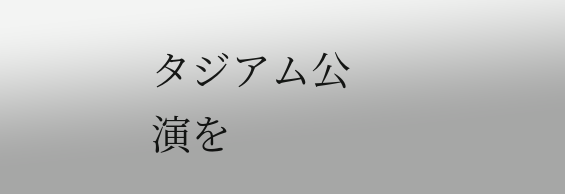タジアム公演を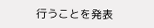行うことを発表